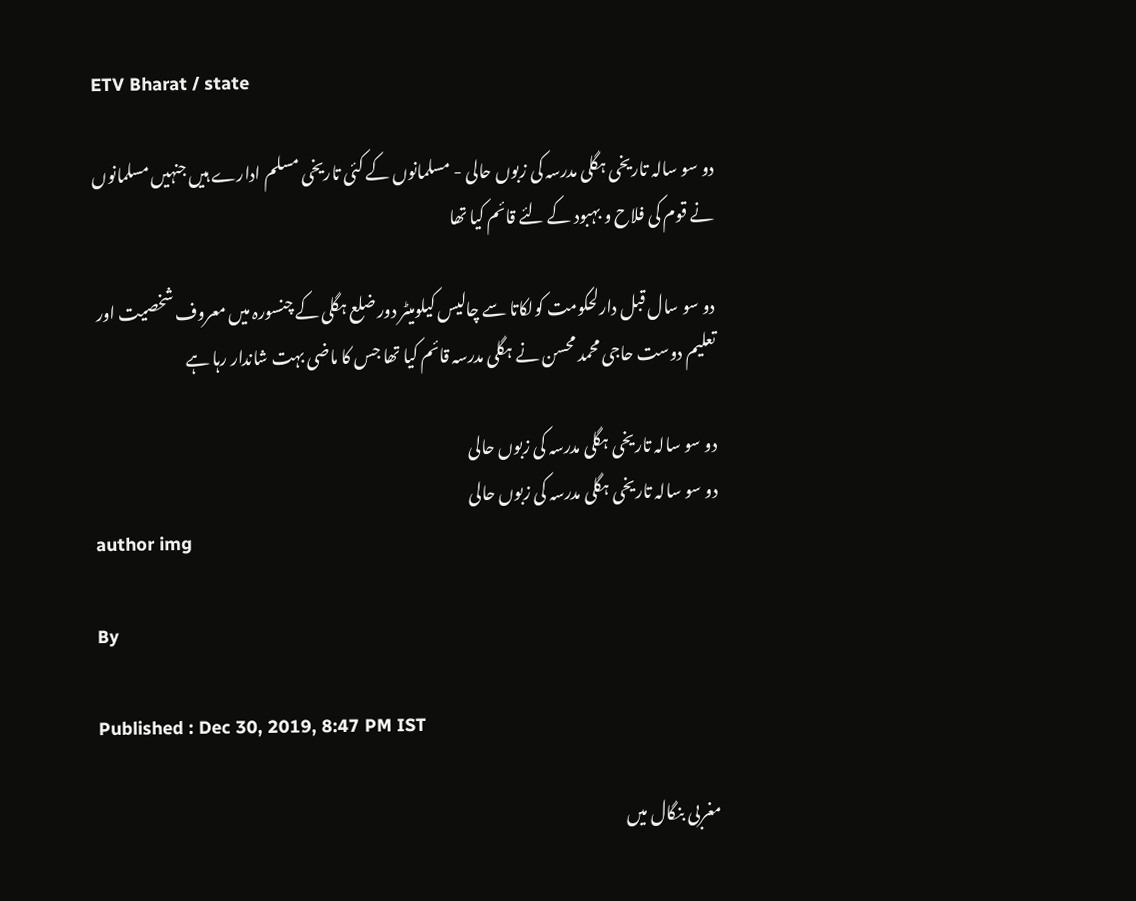ETV Bharat / state

دو سو سالہ تاریخی ہگلی مدرسہ کی زبوں حالی - مسلمانوں کے کئی تاریخی مسلم ادارے ہیں جنہیں مسلمانوں نے قوم کی فلاح و بہبود کے لئے قائم کیا تھا

دو سو سال قبل دارلحکومت کولکاتا سے چالیس کیلومیٹر دور ضلع ہگلی کے چنسورہ میں معروف شخصیت اور تعلیم دوست حاجی محمد محسن نے ہگلی مدرسہ قائم کیا تھا جس کا ماضی بہت شاندار رہا ہے

دو سو سالہ تاریخی ہگلی مدرسہ کی زبوں حالی
دو سو سالہ تاریخی ہگلی مدرسہ کی زبوں حالی
author img

By

Published : Dec 30, 2019, 8:47 PM IST

مغربی بنگال میں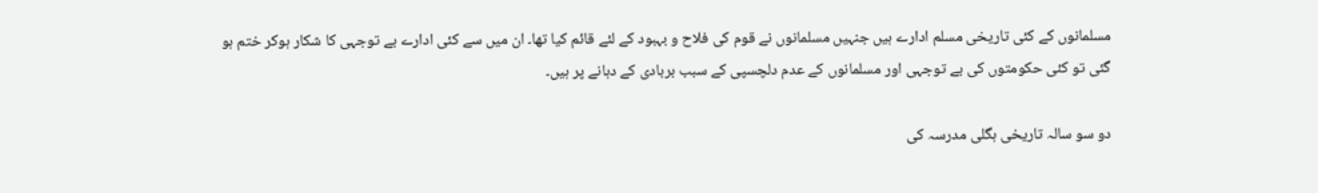مسلمانوں کے کئی تاریخی مسلم ادارے ہیں جنہیں مسلمانوں نے قوم کی فلاح و بہبود کے لئے قائم کیا تھا۔ ان میں سے کئی ادارے بے توجہی کا شکار ہوکر ختم ہو گئی تو کئی حکومتوں کی بے توجہی اور مسلمانوں کے عدم دلچسپی کے سبب بربادی کے دہانے پر ہیں۔

دو سو سالہ تاریخی ہگلی مدرسہ کی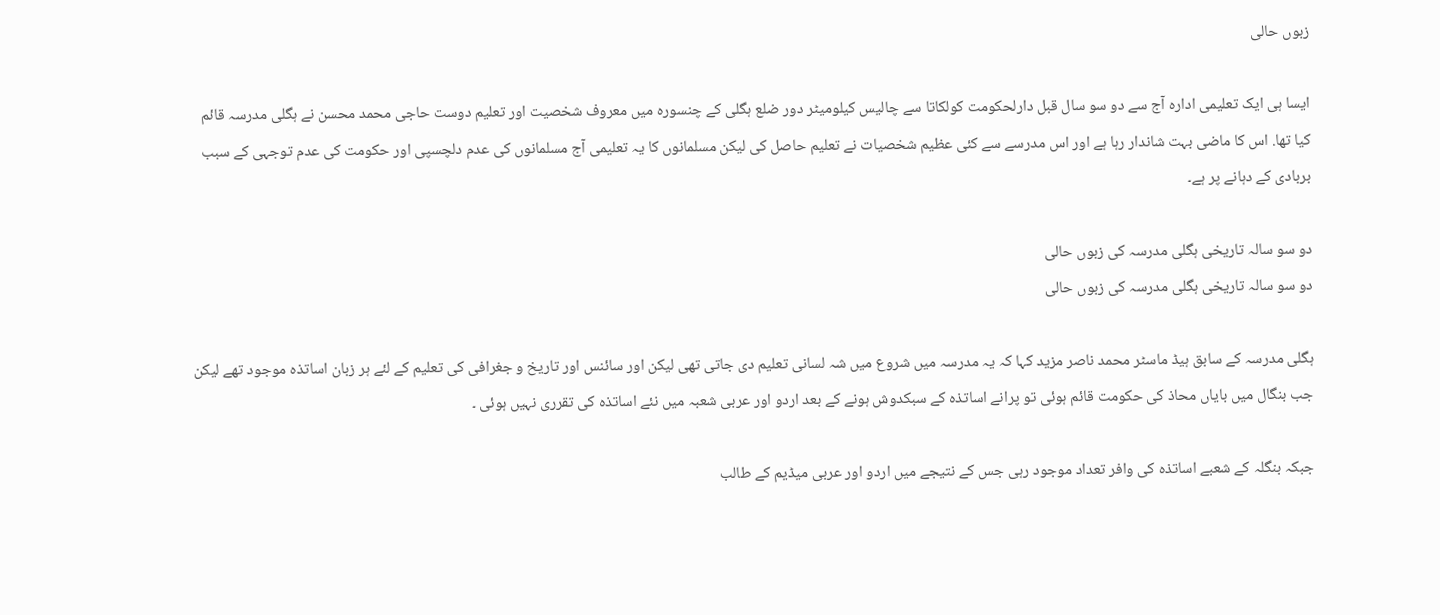زبوں حالی

ایسا ہی ایک تعلیمی ادارہ آج سے دو سو سال قبل دارلحکومت کولکاتا سے چالیس کیلومیٹر دور ضلع ہگلی کے چنسورہ میں معروف شخصیت اور تعلیم دوست حاجی محمد محسن نے ہگلی مدرسہ قائم کیا تھا. اس کا ماضی بہت شاندار رہا ہے اور اس مدرسے سے کئی عظیم شخصیات نے تعلیم حاصل کی لیکن مسلمانوں کا یہ تعلیمی آج مسلمانوں کی عدم دلچسپی اور حکومت کی عدم توجہی کے سبب بربادی کے دہانے پر ہے۔

دو سو سالہ تاریخی ہگلی مدرسہ کی زبوں حالی
دو سو سالہ تاریخی ہگلی مدرسہ کی زبوں حالی

ہگلی مدرسہ کے سابق ہیڈ ماسٹر محمد ناصر مزید کہا کہ یہ مدرسہ میں شروع میں شہ لسانی تعلیم دی جاتی تھی لیکن اور سائنس اور تاریخ و جغرافی کی تعلیم کے لئے ہر زبان اساتذہ موجود تھے لیکن جب بنگال میں بایاں محاذ کی حکومت قائم ہوئی تو پرانے اساتذہ کے سبکدوش ہونے کے بعد اردو اور عربی شعبہ میں نئے اساتذہ کی تقرری نہیں ہوئی ۔

جبکہ بنگلہ کے شعبے اساتذہ کی وافر تعداد موجود رہی جس کے نتیجے میں اردو اور عربی میڈیم کے طالب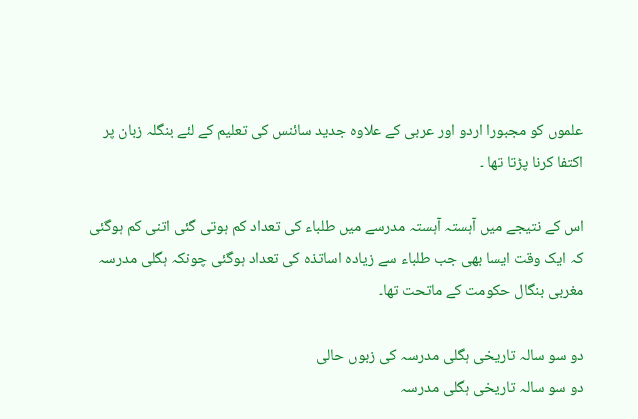علموں کو مجبورا اردو اور عربی کے علاوہ جدید سائنس کی تعلیم کے لئے بنگلہ زبان پر اکتفا کرنا پڑتا تھا ۔

اس کے نتیجے میں آہستہ آہستہ مدرسے میں طلباء کی تعداد کم ہوتی گئی اتنی کم ہوگئی کہ ایک وقت ایسا بھی جب طلباء سے زیادہ اساتذہ کی تعداد ہوگئی چونکہ ہگلی مدرسہ مغربی بنگال حکومت کے ماتحت تھا۔

دو سو سالہ تاریخی ہگلی مدرسہ کی زبوں حالی
دو سو سالہ تاریخی ہگلی مدرسہ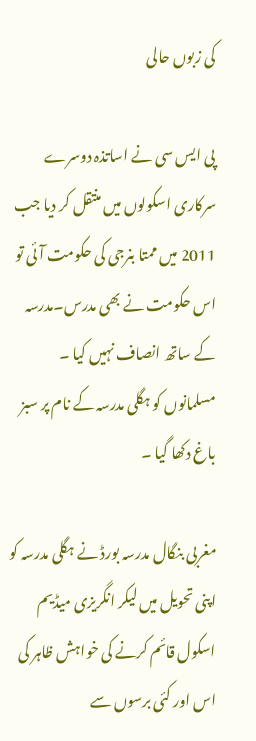کی زبوں حالی

پی ایس سی نے اساتذہ دوسرے سرکاری اسکولوں میں منتقل کر دیا جب 2011 میں ممتا بنرجی کی حکومت آئی تو اس حکومت نے بھی مدرس۔مدرسہ کے ساتھ انصاف نہیں کیا ۔ مسلمانوں کو ہگلی مدرسہ کے نام پر سبز باغ دکھا گیا ۔

مغربی بنگال مدرسہ بورڈ نے ہگلی مدرسہ کو اپنی تحویل میں لیکر انگریزی میڈیم اسکول قائم کرنے کی خواہش ظاہر کی اس اور کئی برسوں سے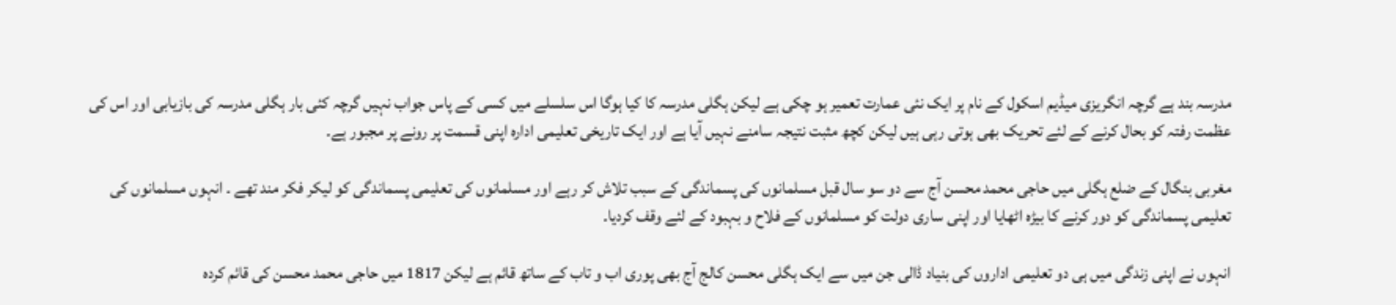مدرسہ بند ہے گرچہ انگریزی میڈیم اسکول کے نام پر ایک نئی عمارت تعمیر ہو چکی ہے لیکن ہگلی مدرسہ کا کیا ہوگا اس سلسلے میں کسی کے پاس جواب نہیں گرچہ کئی بار ہگلی مدرسہ کی بازیابی اور اس کی عظمت رفتہ کو بحال کرنے کے لئے تحریک بھی ہوتی رہی ہیں لیکن کچھ مثبت نتیجہ سامنے نہیں آیا ہے اور ایک تاریخی تعلیمی ادارہ اپنی قسمت پر رونے پر مجبور ہے۔

مغربی بنگال کے ضلع ہگلی میں حاجی محمد محسن آج سے دو سو سال قبل مسلمانوں کی پسماندگی کے سبب تلاش کر رہے اور مسلمانوں کی تعلیمی پسماندگی کو لیکر فکر مند تھے ۔ انہوں مسلمانوں کی تعلیمی پسماندگی کو دور کرنے کا بیڑہ اٹھایا اور اپنی ساری دولت کو مسلمانوں کے فلاح و بہبود کے لئے وقف کردیا۔

انہوں نے اپنی زندگی میں ہی دو تعلیمی اداروں کی بنیاد ڈالی جن میں سے ایک ہگلی محسن کالج آج بھی پوری اب و تاب کے ساتھ قائم ہے لیکن 1817 میں حاجی محمد محسن کی قائم کردہ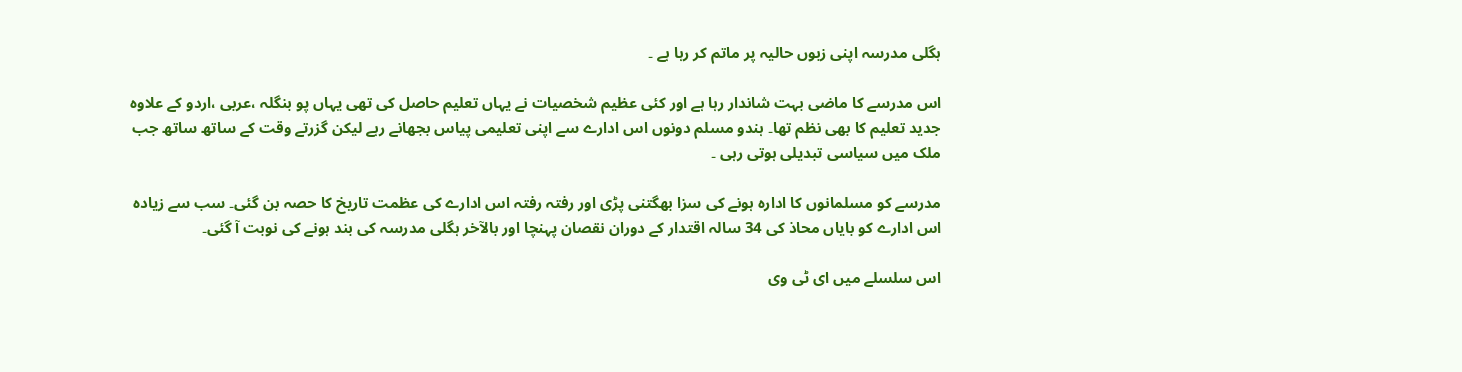ہگلی مدرسہ اپنی زبوں حالیہ پر ماتم کر رہا ہے ۔

اس مدرسے کا ماضی بہت شاندار رہا ہے اور کئی عظیم شخصیات نے یہاں تعلیم حاصل کی تھی یہاں پو بنگلہ ،عربی ،اردو کے علاوہ جدید تعلیم کا بھی نظم تھا۔ ہندو مسلم دونوں اس ادارے سے اپنی تعلیمی پیاس بجھانے رہے لیکن گزرتے وقت کے ساتھ ساتھ جب ملک میں سیاسی تبدیلی ہوتی رہی ۔

مدرسے کو مسلمانوں کا ادارہ ہونے کی سزا بھگتنی پڑی اور رفتہ رفتہ اس ادارے کی عظمت تاریخ کا حصہ بن گئی۔ سب سے زیادہ اس ادارے کو بایاں محاذ کی 34 سالہ اقتدار کے دوران نقصان پہنچا اور بالآخر ہگلی مدرسہ کی بند ہونے کی نوبت آ گئی۔

اس سلسلے میں ای ٹی وی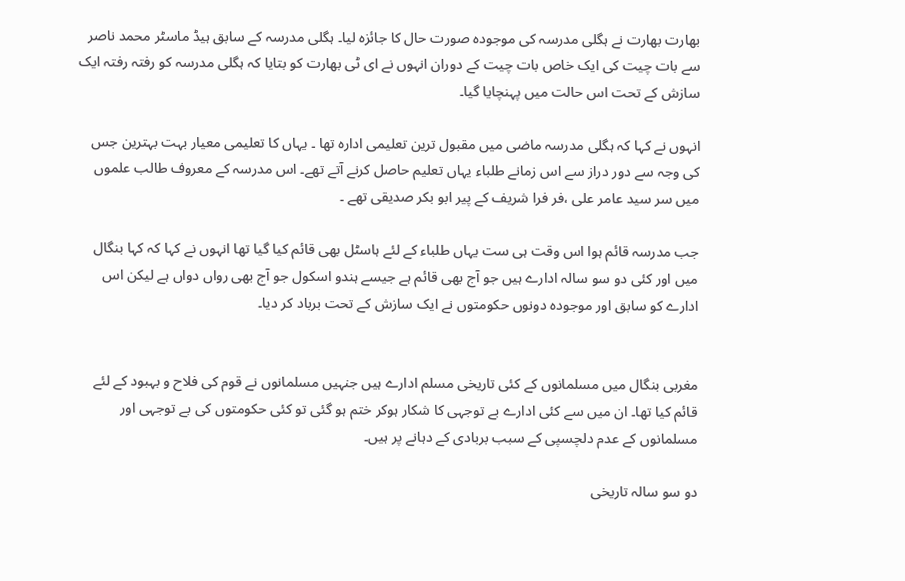بھارت بھارت نے ہگلی مدرسہ کی موجودہ صورت حال کا جائزہ لیا۔ ہگلی مدرسہ کے سابق ہیڈ ماسٹر محمد ناصر سے بات چیت کی ایک خاص بات چیت کے دوران انہوں نے ای ٹی بھارت کو بتایا کہ ہگلی مدرسہ کو رفتہ رفتہ ایک سازش کے تحت اس حالت میں پہنچایا گیا۔

انہوں نے کہا کہ ہگلی مدرسہ ماضی میں مقبول ترین تعلیمی ادارہ تھا ۔ یہاں کا تعلیمی معیار بہت بہترین جس کی وجہ سے دور دراز سے اس زمانے طلباء یہاں تعلیم حاصل کرنے آتے تھے۔ اس مدرسہ کے معروف طالب علموں میں سر سید عامر علی ،فر فرا شریف کے پیر ابو بکر صدیقی تھے ۔

جب مدرسہ قائم ہوا اس وقت ہی ست یہاں طلباء کے لئے ہاسٹل بھی قائم کیا گیا تھا انہوں نے کہا کہ کہا بنگال میں اور کئی دو سو سالہ ادارے ہیں جو آج بھی قائم ہے جیسے ہندو اسکول جو آج بھی رواں دواں ہے لیکن اس ادارے کو سابق اور موجودہ دونوں حکومتوں نے ایک سازش کے تحت برباد کر دیا۔


مغربی بنگال میں مسلمانوں کے کئی تاریخی مسلم ادارے ہیں جنہیں مسلمانوں نے قوم کی فلاح و بہبود کے لئے قائم کیا تھا۔ ان میں سے کئی ادارے بے توجہی کا شکار ہوکر ختم ہو گئی تو کئی حکومتوں کی بے توجہی اور مسلمانوں کے عدم دلچسپی کے سبب بربادی کے دہانے پر ہیں۔

دو سو سالہ تاریخی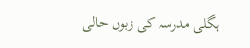ہگلی مدرسہ کی زبوں حالی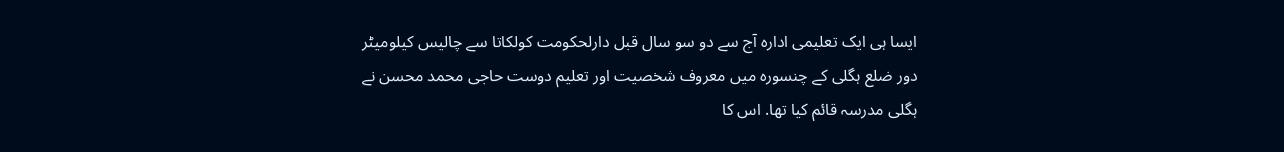ایسا ہی ایک تعلیمی ادارہ آج سے دو سو سال قبل دارلحکومت کولکاتا سے چالیس کیلومیٹر دور ضلع ہگلی کے چنسورہ میں معروف شخصیت اور تعلیم دوست حاجی محمد محسن نے ہگلی مدرسہ قائم کیا تھا. اس کا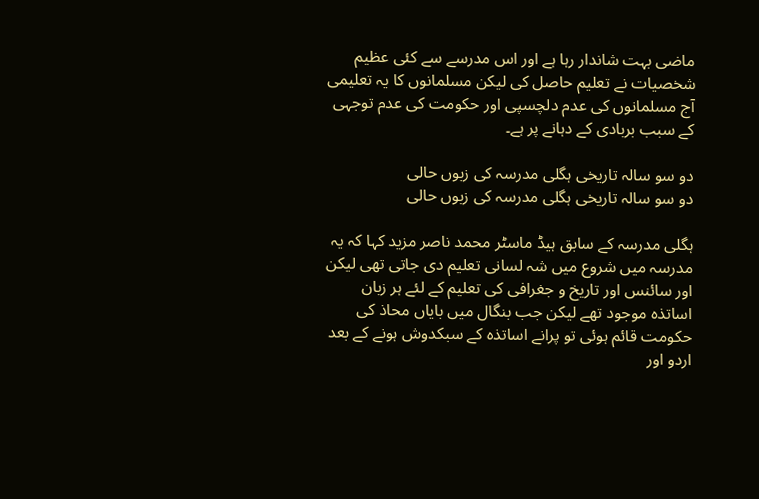ماضی بہت شاندار رہا ہے اور اس مدرسے سے کئی عظیم شخصیات نے تعلیم حاصل کی لیکن مسلمانوں کا یہ تعلیمی آج مسلمانوں کی عدم دلچسپی اور حکومت کی عدم توجہی کے سبب بربادی کے دہانے پر ہے۔

دو سو سالہ تاریخی ہگلی مدرسہ کی زبوں حالی
دو سو سالہ تاریخی ہگلی مدرسہ کی زبوں حالی

ہگلی مدرسہ کے سابق ہیڈ ماسٹر محمد ناصر مزید کہا کہ یہ مدرسہ میں شروع میں شہ لسانی تعلیم دی جاتی تھی لیکن اور سائنس اور تاریخ و جغرافی کی تعلیم کے لئے ہر زبان اساتذہ موجود تھے لیکن جب بنگال میں بایاں محاذ کی حکومت قائم ہوئی تو پرانے اساتذہ کے سبکدوش ہونے کے بعد اردو اور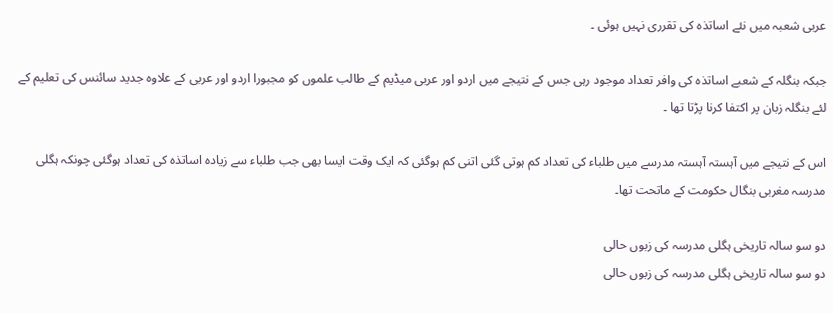عربی شعبہ میں نئے اساتذہ کی تقرری نہیں ہوئی ۔

جبکہ بنگلہ کے شعبے اساتذہ کی وافر تعداد موجود رہی جس کے نتیجے میں اردو اور عربی میڈیم کے طالب علموں کو مجبورا اردو اور عربی کے علاوہ جدید سائنس کی تعلیم کے لئے بنگلہ زبان پر اکتفا کرنا پڑتا تھا ۔

اس کے نتیجے میں آہستہ آہستہ مدرسے میں طلباء کی تعداد کم ہوتی گئی اتنی کم ہوگئی کہ ایک وقت ایسا بھی جب طلباء سے زیادہ اساتذہ کی تعداد ہوگئی چونکہ ہگلی مدرسہ مغربی بنگال حکومت کے ماتحت تھا۔

دو سو سالہ تاریخی ہگلی مدرسہ کی زبوں حالی
دو سو سالہ تاریخی ہگلی مدرسہ کی زبوں حالی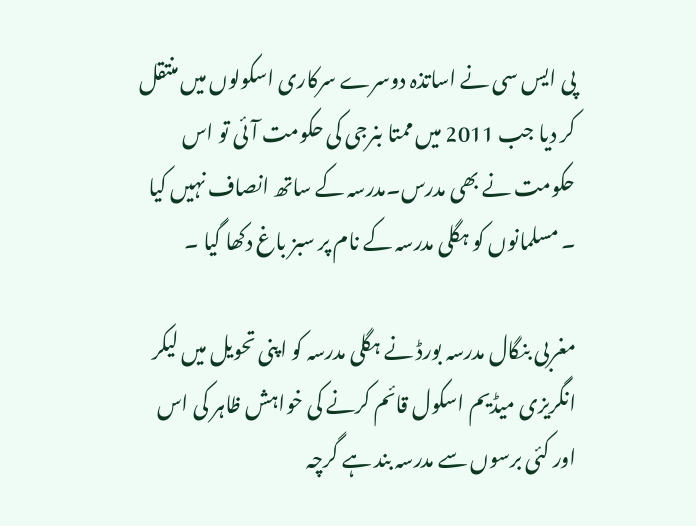پی ایس سی نے اساتذہ دوسرے سرکاری اسکولوں میں منتقل کر دیا جب 2011 میں ممتا بنرجی کی حکومت آئی تو اس حکومت نے بھی مدرس۔مدرسہ کے ساتھ انصاف نہیں کیا ۔ مسلمانوں کو ہگلی مدرسہ کے نام پر سبز باغ دکھا گیا ۔

مغربی بنگال مدرسہ بورڈ نے ہگلی مدرسہ کو اپنی تحویل میں لیکر انگریزی میڈیم اسکول قائم کرنے کی خواہش ظاہر کی اس اور کئی برسوں سے مدرسہ بند ہے گرچہ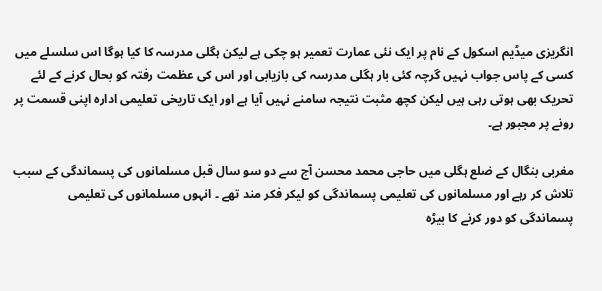انگریزی میڈیم اسکول کے نام پر ایک نئی عمارت تعمیر ہو چکی ہے لیکن ہگلی مدرسہ کا کیا ہوگا اس سلسلے میں کسی کے پاس جواب نہیں گرچہ کئی بار ہگلی مدرسہ کی بازیابی اور اس کی عظمت رفتہ کو بحال کرنے کے لئے تحریک بھی ہوتی رہی ہیں لیکن کچھ مثبت نتیجہ سامنے نہیں آیا ہے اور ایک تاریخی تعلیمی ادارہ اپنی قسمت پر رونے پر مجبور ہے۔

مغربی بنگال کے ضلع ہگلی میں حاجی محمد محسن آج سے دو سو سال قبل مسلمانوں کی پسماندگی کے سبب تلاش کر رہے اور مسلمانوں کی تعلیمی پسماندگی کو لیکر فکر مند تھے ۔ انہوں مسلمانوں کی تعلیمی پسماندگی کو دور کرنے کا بیڑہ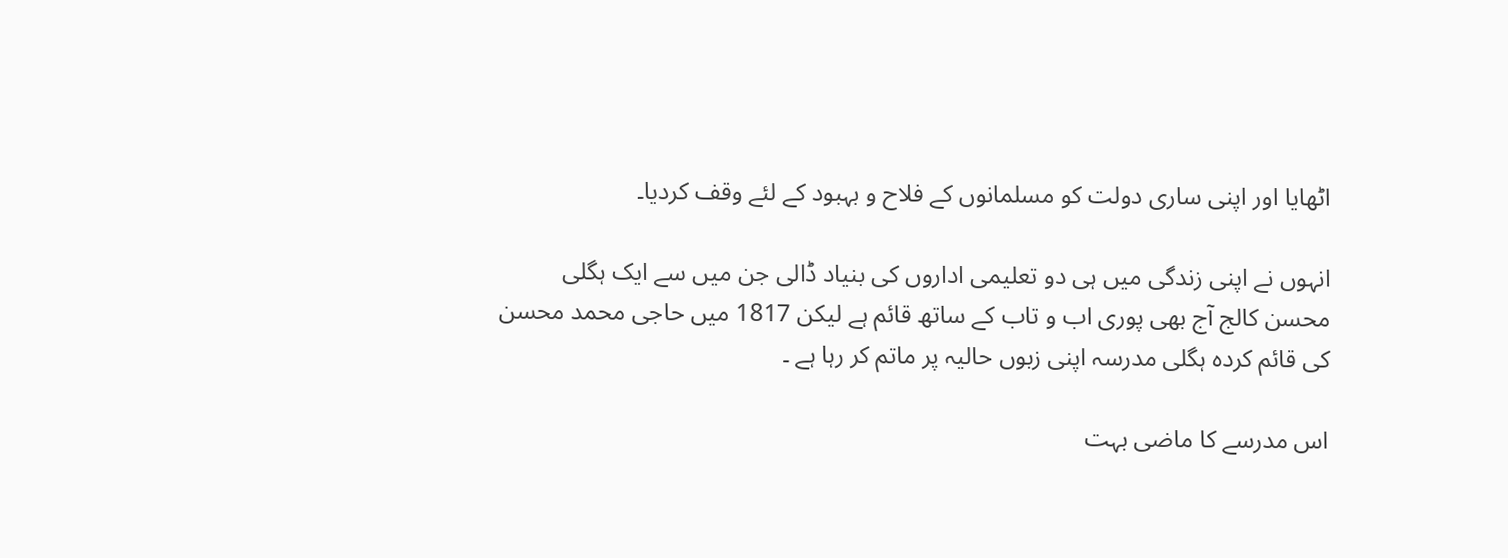اٹھایا اور اپنی ساری دولت کو مسلمانوں کے فلاح و بہبود کے لئے وقف کردیا۔

انہوں نے اپنی زندگی میں ہی دو تعلیمی اداروں کی بنیاد ڈالی جن میں سے ایک ہگلی محسن کالج آج بھی پوری اب و تاب کے ساتھ قائم ہے لیکن 1817 میں حاجی محمد محسن کی قائم کردہ ہگلی مدرسہ اپنی زبوں حالیہ پر ماتم کر رہا ہے ۔

اس مدرسے کا ماضی بہت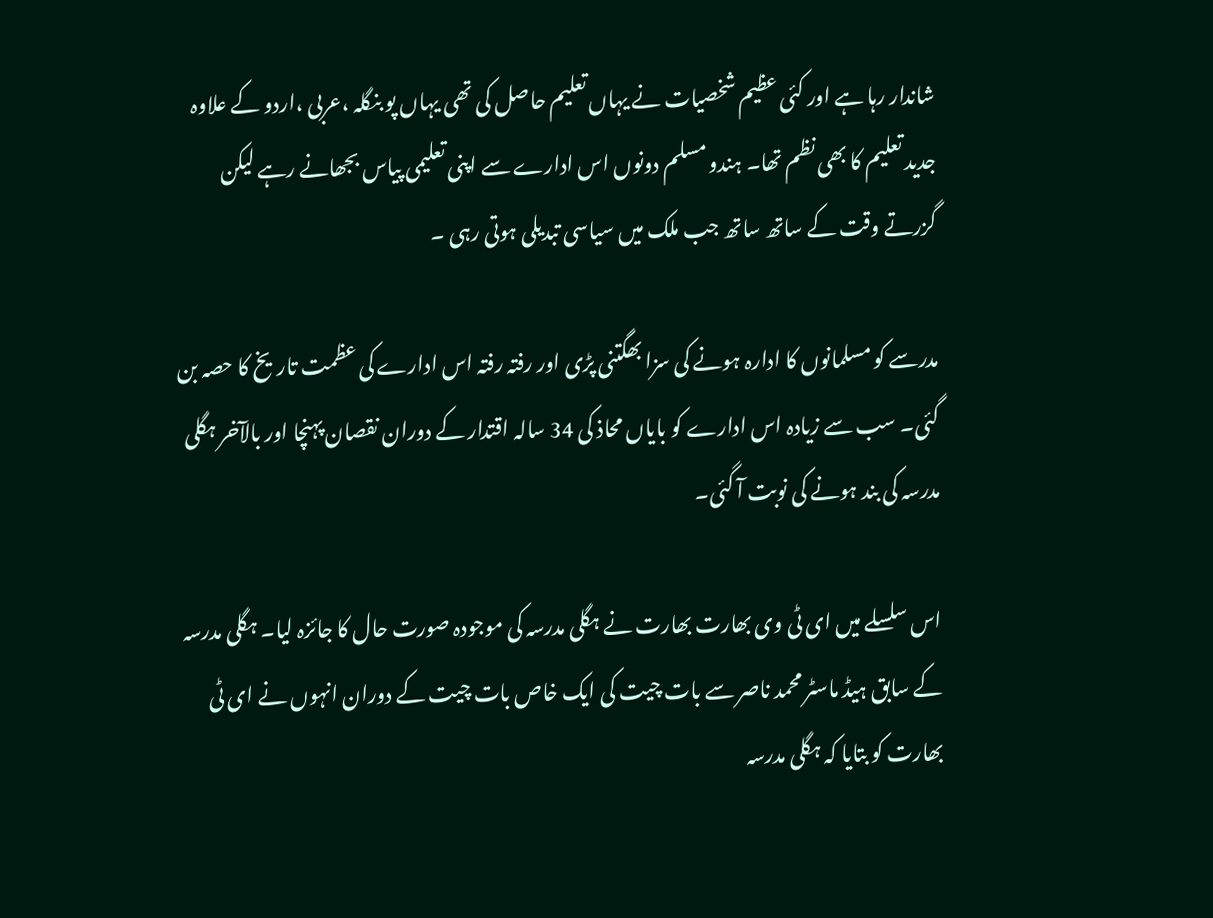شاندار رہا ہے اور کئی عظیم شخصیات نے یہاں تعلیم حاصل کی تھی یہاں پو بنگلہ ،عربی ،اردو کے علاوہ جدید تعلیم کا بھی نظم تھا۔ ہندو مسلم دونوں اس ادارے سے اپنی تعلیمی پیاس بجھانے رہے لیکن گزرتے وقت کے ساتھ ساتھ جب ملک میں سیاسی تبدیلی ہوتی رہی ۔

مدرسے کو مسلمانوں کا ادارہ ہونے کی سزا بھگتنی پڑی اور رفتہ رفتہ اس ادارے کی عظمت تاریخ کا حصہ بن گئی۔ سب سے زیادہ اس ادارے کو بایاں محاذ کی 34 سالہ اقتدار کے دوران نقصان پہنچا اور بالآخر ہگلی مدرسہ کی بند ہونے کی نوبت آ گئی۔

اس سلسلے میں ای ٹی وی بھارت بھارت نے ہگلی مدرسہ کی موجودہ صورت حال کا جائزہ لیا۔ ہگلی مدرسہ کے سابق ہیڈ ماسٹر محمد ناصر سے بات چیت کی ایک خاص بات چیت کے دوران انہوں نے ای ٹی بھارت کو بتایا کہ ہگلی مدرسہ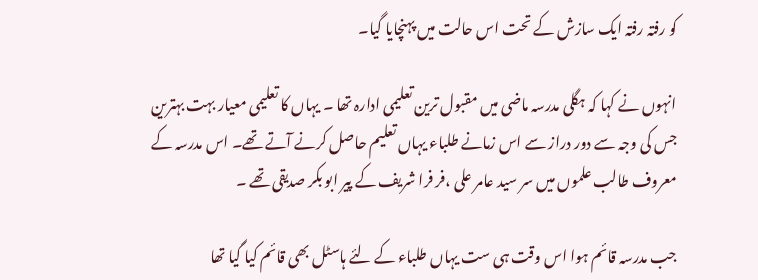کو رفتہ رفتہ ایک سازش کے تحت اس حالت میں پہنچایا گیا۔

انہوں نے کہا کہ ہگلی مدرسہ ماضی میں مقبول ترین تعلیمی ادارہ تھا ۔ یہاں کا تعلیمی معیار بہت بہترین جس کی وجہ سے دور دراز سے اس زمانے طلباء یہاں تعلیم حاصل کرنے آتے تھے۔ اس مدرسہ کے معروف طالب علموں میں سر سید عامر علی ،فر فرا شریف کے پیر ابو بکر صدیقی تھے ۔

جب مدرسہ قائم ہوا اس وقت ہی ست یہاں طلباء کے لئے ہاسٹل بھی قائم کیا گیا تھا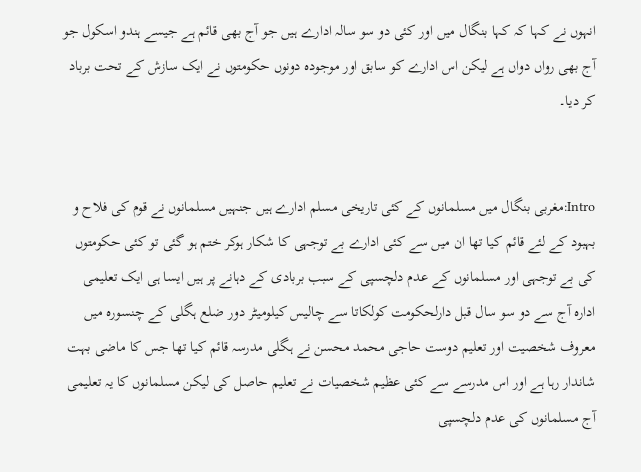انہوں نے کہا کہ کہا بنگال میں اور کئی دو سو سالہ ادارے ہیں جو آج بھی قائم ہے جیسے ہندو اسکول جو آج بھی رواں دواں ہے لیکن اس ادارے کو سابق اور موجودہ دونوں حکومتوں نے ایک سازش کے تحت برباد کر دیا۔


Intro:مغربی بنگال میں مسلمانوں کے کئی تاریخی مسلم ادارے ہیں جنہیں مسلمانوں نے قوم کی فلاح و بہبود کے لئے قائم کیا تھا ان میں سے کئی ادارے بے توجہی کا شکار ہوکر ختم ہو گئی تو کئی حکومتوں کی بے توجہی اور مسلمانوں کے عدم دلچسپی کے سبب بربادی کے دہانے پر ہیں ایسا ہی ایک تعلیمی ادارہ آج سے دو سو سال قبل دارلحکومت کولکاتا سے چالیس کیلومیٹر دور ضلع ہگلی کے چنسورہ میں معروف شخصیت اور تعلیم دوست حاجی محمد محسن نے ہگلی مدرسہ قائم کیا تھا جس کا ماضی بہت شاندار رہا ہے اور اس مدرسے سے کئی عظیم شخصیات نے تعلیم حاصل کی لیکن مسلمانوں کا یہ تعلیمی آج مسلمانوں کی عدم دلچسپی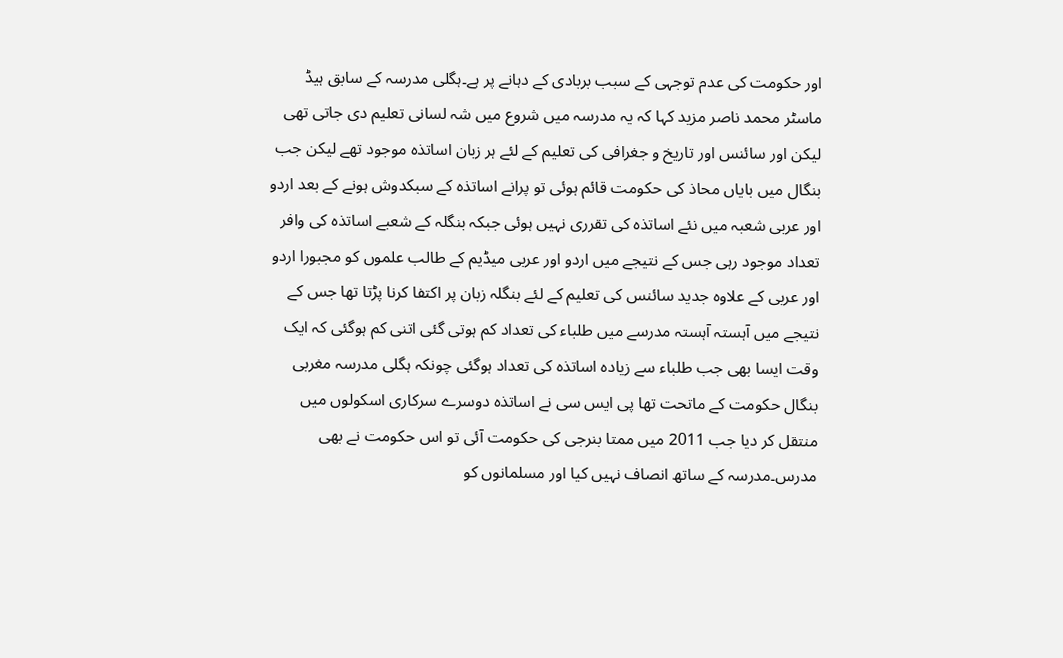اور حکومت کی عدم توجہی کے سبب بربادی کے دہانے پر ہے۔ہگلی مدرسہ کے سابق ہیڈ ماسٹر محمد ناصر مزید کہا کہ یہ مدرسہ میں شروع میں شہ لسانی تعلیم دی جاتی تھی لیکن اور سائنس اور تاریخ و جغرافی کی تعلیم کے لئے ہر زبان اساتذہ موجود تھے لیکن جب بنگال میں بایاں محاذ کی حکومت قائم ہوئی تو پرانے اساتذہ کے سبکدوش ہونے کے بعد اردو اور عربی شعبہ میں نئے اساتذہ کی تقرری نہیں ہوئی جبکہ بنگلہ کے شعبے اساتذہ کی وافر تعداد موجود رہی جس کے نتیجے میں اردو اور عربی میڈیم کے طالب علموں کو مجبورا اردو اور عربی کے علاوہ جدید سائنس کی تعلیم کے لئے بنگلہ زبان پر اکتفا کرنا پڑتا تھا جس کے نتیجے میں آہستہ آہستہ مدرسے میں طلباء کی تعداد کم ہوتی گئی اتنی کم ہوگئی کہ ایک وقت ایسا بھی جب طلباء سے زیادہ اساتذہ کی تعداد ہوگئی چونکہ ہگلی مدرسہ مغربی بنگال حکومت کے ماتحت تھا پی ایس سی نے اساتذہ دوسرے سرکاری اسکولوں میں منتقل کر دیا جب 2011 میں ممتا بنرجی کی حکومت آئی تو اس حکومت نے بھی مدرس۔مدرسہ کے ساتھ انصاف نہیں کیا اور مسلمانوں کو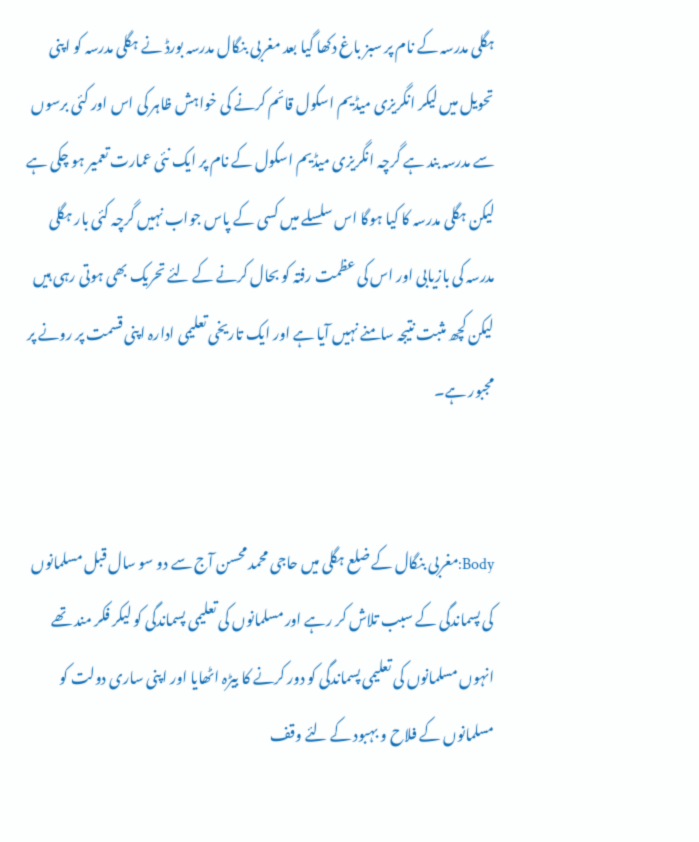ہگلی مدرسہ کے نام پر سبز باغ دکھا گیا بعد مغربی بنگال مدرسہ بورڈ نے ہگلی مدرسہ کو اپنی تحویل میں لیکر انگریزی میڈیم اسکول قائم کرنے کی خواہش ظاہر کی اس اور کئی برسوں سے مدرسہ بند ہے گرچہ انگریزی میڈیم اسکول کے نام پر ایک نئی عمارت تعمیر ہو چکی ہے لیکن ہگلی مدرسہ کا کیا ہوگا اس سلسلے میں کسی کے پاس جواب نہیں گرچہ کئی بار ہگلی مدرسہ کی بازیابی اور اس کی عظمت رفتہ کو بحال کرنے کے لئے تحریک بھی ہوتی رہی ہیں لیکن کچھ مثبت نتیجہ سامنے نہیں آیا ہے اور ایک تاریخی تعلیمی ادارہ اپنی قسمت پر رونے پر مجبور ہے۔


Body:مغربی بنگال کے ضلع ہگلی میں حاجی محمد محسن آج سے دو سو سال قبل مسلمانوں کی پسماندگی کے سبب تلاش کر رہے اور مسلمانوں کی تعلیمی پسماندگی کو لیکر فکر مند تھے انہوں مسلمانوں کی تعلیمی پسماندگی کو دور کرنے کا بیڑہ اٹھایا اور اپنی ساری دولت کو مسلمانوں کے فلاح و بہبود کے لئے وقف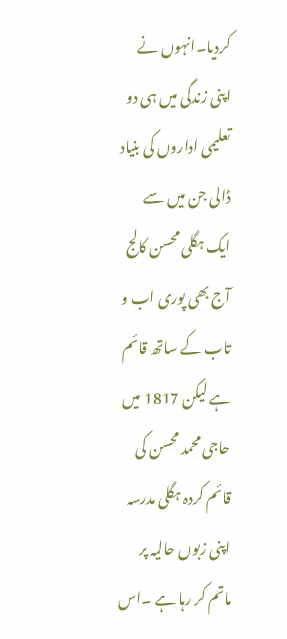کردیا۔انہوں نے اپنی زندگی میں ہی دو تعلیمی اداروں کی بنیاد ڈالی جن میں سے ایک ہگلی محسن کالج آج بھی پوری اب و تاب کے ساتھ قائم ہے لیکن 1817 میں حاجی محمد محسن کی قائم کردہ ہگلی مدرسہ اپنی زبوں حالیہ پر ماتم کر رہا ہے ۔اس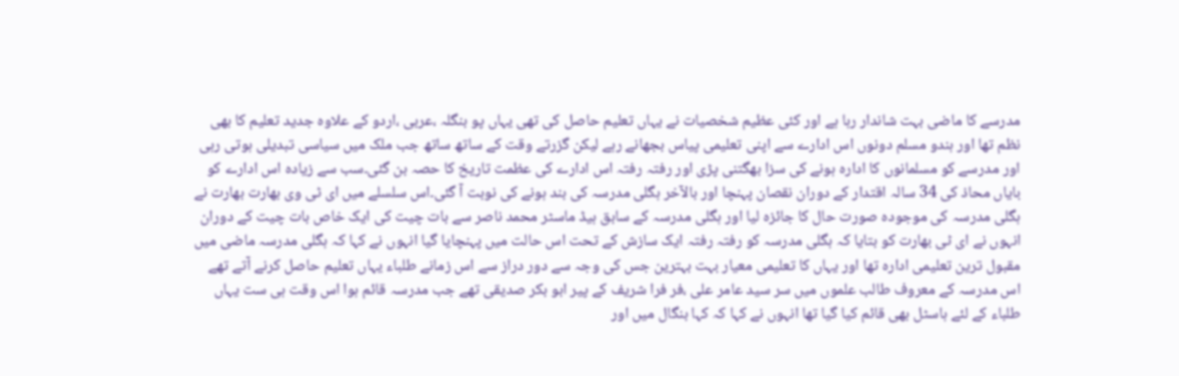مدرسے کا ماضی بہت شاندار رہا ہے اور کئی عظیم شخصیات نے یہاں تعلیم حاصل کی تھی یہاں پو بنگلہ ،عربی ،اردو کے علاوہ جدید تعلیم کا بھی نظم تھا اور ہندو مسلم دونوں اس ادارے سے اپنی تعلیمی پیاس بجھانے رہے لیکن گزرتے وقت کے ساتھ ساتھ جب ملک میں سیاسی تبدیلی ہوتی رہی اور مدرسے کو مسلمانوں کا ادارہ ہونے کی سزا بھگتنی پڑی اور رفتہ رفتہ اس ادارے کی عظمت تاریخ کا حصہ بن گئی۔سب سے زیادہ اس ادارے کو بایاں محاذ کی 34 سالہ اقتدار کے دوران نقصان پہنچا اور بالآخر ہگلی مدرسہ کی بند ہونے کی نوبت آ گئی۔اس سلسلے میں ای ٹی وی بھارت بھارت نے ہگلی مدرسہ کی موجودہ صورت حال کا جائزہ لیا اور ہگلی مدرسہ کے سابق ہیڈ ماسٹر محمد ناصر سے بات چیت کی ایک خاص بات چیت کے دوران انہوں نے ای ٹی بھارت کو بتایا کہ ہگلی مدرسہ کو رفتہ رفتہ ایک سازش کے تحت اس حالت میں پہنچایا گیا انہوں نے کہا کہ ہگلی مدرسہ ماضی میں مقبول ترین تعلیمی ادارہ تھا اور یہاں کا تعلیمی معیار بہت بہترین جس کی وجہ سے دور دراز سے اس زمانے طلباء یہاں تعلیم حاصل کرنے آتے تھے اس مدرسہ کے معروف طالب علموں میں سر سید عامر علی ،فر فرا شریف کے پیر ابو بکر صدیقی تھے جب مدرسہ قائم ہوا اس وقت ہی ست یہاں طلباء کے لئے ہاسٹل بھی قائم کیا گیا تھا انہوں نے کہا کہ کہا بنگال میں اور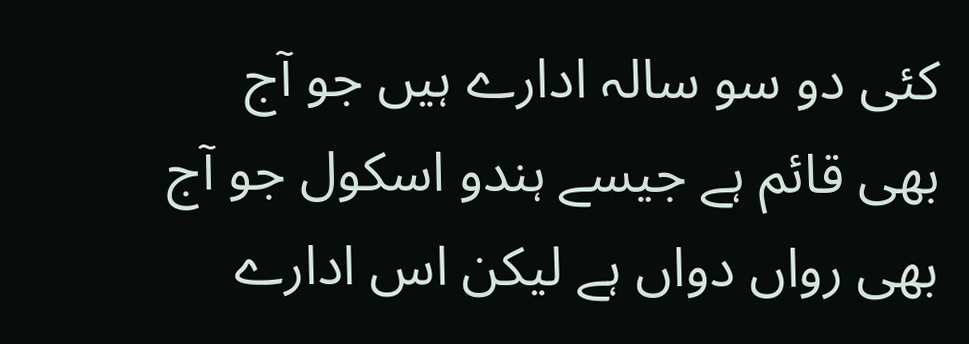کئی دو سو سالہ ادارے ہیں جو آج بھی قائم ہے جیسے ہندو اسکول جو آج بھی رواں دواں ہے لیکن اس ادارے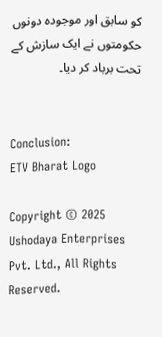کو سابق اور موجودہ دونوں حکومتوں نے ایک سازش کے تحت برباد کر دیا۔


Conclusion:
ETV Bharat Logo

Copyright © 2025 Ushodaya Enterprises Pvt. Ltd., All Rights Reserved.